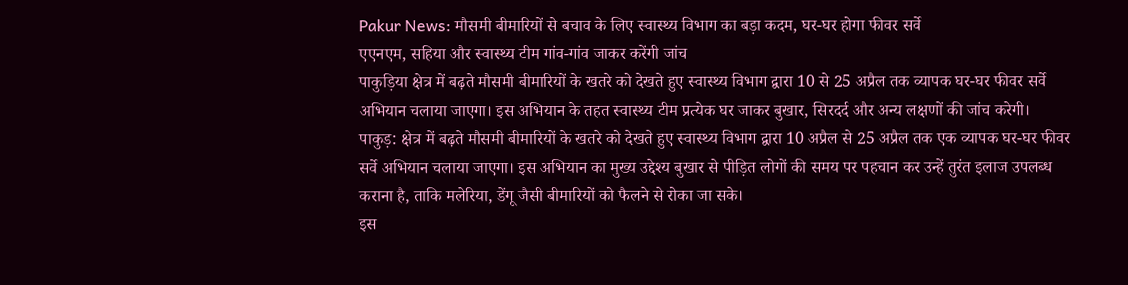Pakur News: मौसमी बीमारियों से बचाव के लिए स्वास्थ्य विभाग का बड़ा कदम, घर-घर होगा फीवर सर्वे
एएनएम, सहिया और स्वास्थ्य टीम गांव-गांव जाकर करेंगी जांच
पाकुड़िया क्षेत्र में बढ़ते मौसमी बीमारियों के खतरे को देखते हुए स्वास्थ्य विभाग द्वारा 10 से 25 अप्रैल तक व्यापक घर-घर फीवर सर्वे अभियान चलाया जाएगा। इस अभियान के तहत स्वास्थ्य टीम प्रत्येक घर जाकर बुखार, सिरदर्द और अन्य लक्षणों की जांच करेगी।
पाकुड़: क्षेत्र में बढ़ते मौसमी बीमारियों के खतरे को देखते हुए स्वास्थ्य विभाग द्वारा 10 अप्रैल से 25 अप्रैल तक एक व्यापक घर-घर फीवर सर्वे अभियान चलाया जाएगा। इस अभियान का मुख्य उद्देश्य बुखार से पीड़ित लोगों की समय पर पहचान कर उन्हें तुरंत इलाज उपलब्ध कराना है, ताकि मलेरिया, डेंगू जैसी बीमारियों को फैलने से रोका जा सके।
इस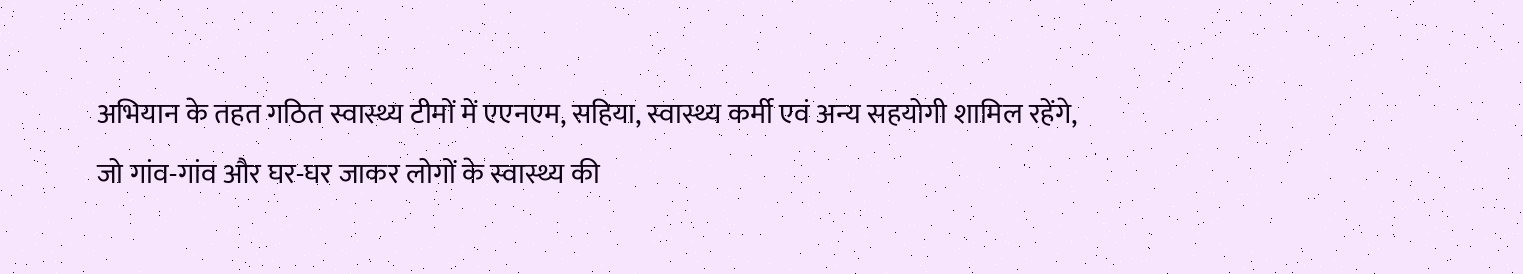अभियान के तहत गठित स्वास्थ्य टीमों में एएनएम, सहिया, स्वास्थ्य कर्मी एवं अन्य सहयोगी शामिल रहेंगे, जो गांव-गांव और घर-घर जाकर लोगों के स्वास्थ्य की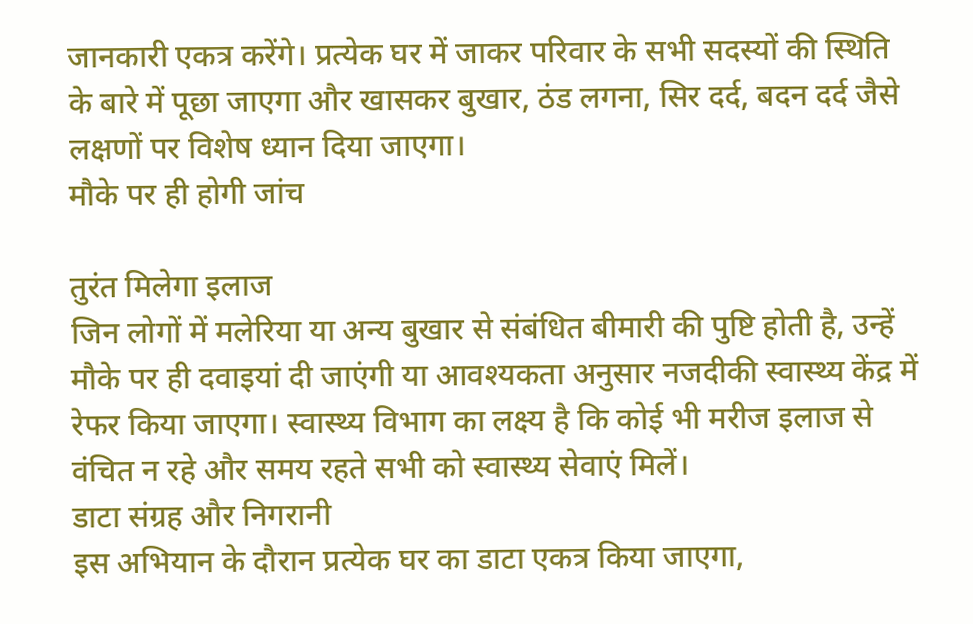जानकारी एकत्र करेंगे। प्रत्येक घर में जाकर परिवार के सभी सदस्यों की स्थिति के बारे में पूछा जाएगा और खासकर बुखार, ठंड लगना, सिर दर्द, बदन दर्द जैसे लक्षणों पर विशेष ध्यान दिया जाएगा।
मौके पर ही होगी जांच

तुरंत मिलेगा इलाज
जिन लोगों में मलेरिया या अन्य बुखार से संबंधित बीमारी की पुष्टि होती है, उन्हें मौके पर ही दवाइयां दी जाएंगी या आवश्यकता अनुसार नजदीकी स्वास्थ्य केंद्र में रेफर किया जाएगा। स्वास्थ्य विभाग का लक्ष्य है कि कोई भी मरीज इलाज से वंचित न रहे और समय रहते सभी को स्वास्थ्य सेवाएं मिलें।
डाटा संग्रह और निगरानी
इस अभियान के दौरान प्रत्येक घर का डाटा एकत्र किया जाएगा,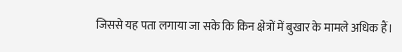जिससे यह पता लगाया जा सके कि किन क्षेत्रों में बुखार के मामले अधिक हैं।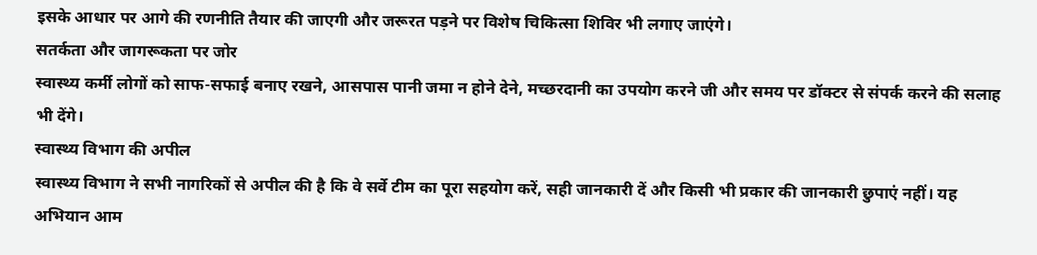इसके आधार पर आगे की रणनीति तैयार की जाएगी और जरूरत पड़ने पर विशेष चिकित्सा शिविर भी लगाए जाएंगे।
सतर्कता और जागरूकता पर जोर
स्वास्थ्य कर्मी लोगों को साफ-सफाई बनाए रखने, आसपास पानी जमा न होने देने, मच्छरदानी का उपयोग करने जी और समय पर डॉक्टर से संपर्क करने की सलाह भी देंगे।
स्वास्थ्य विभाग की अपील
स्वास्थ्य विभाग ने सभी नागरिकों से अपील की है कि वे सर्वे टीम का पूरा सहयोग करें, सही जानकारी दें और किसी भी प्रकार की जानकारी छुपाएं नहीं। यह अभियान आम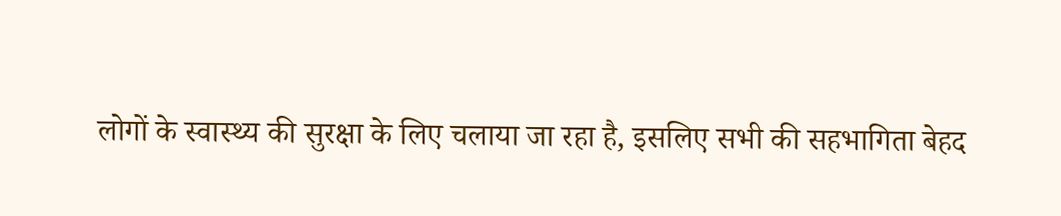लोगों के स्वास्थ्य की सुरक्षा के लिए चलाया जा रहा है, इसलिए सभी की सहभागिता बेहद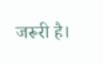जरूरी है।